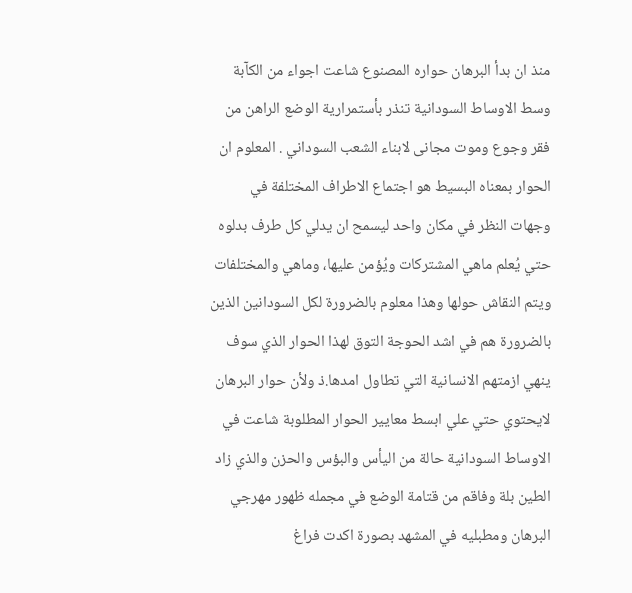منذ ان بدأ البرهان حواره المصنوع شاعت اجواء من الكآبة وسط الاوساط السودانية تنذر بأستمرارية الوضع الراهن من فقر وجوع وموت مجانى لابناء الشعب السوداني . المعلوم ان الحوار بمعناه البسيط هو اجتماع الاطراف المختلفة في وجهات النظر في مكان واحد ليسمح ان يدلي كل طرف بدلوه حتي يُعلم ماهي المشتركات ويُؤمن عليها، وماهي والمختلفات ويتم النقاش حولها وهذا معلوم بالضرورة لكل السودانين الذين بالضرورة هم في اشد الحوجة التوق لهذا الحوار الذي سوف ينهي ازمتهم الانسانية التي تطاول امدها.ذ ولأن حوار البرهان لايحتوي حتي علي ابسط معايير الحوار المطلوبة شاعت في الاوساط السودانية حالة من اليأس والبؤس والحزن والذي زاد الطين بلة وفاقم من قتامة الوضع في مجمله ظهور مهرجي البرهان ومطبليه في المشهد بصورة اكدت فراغ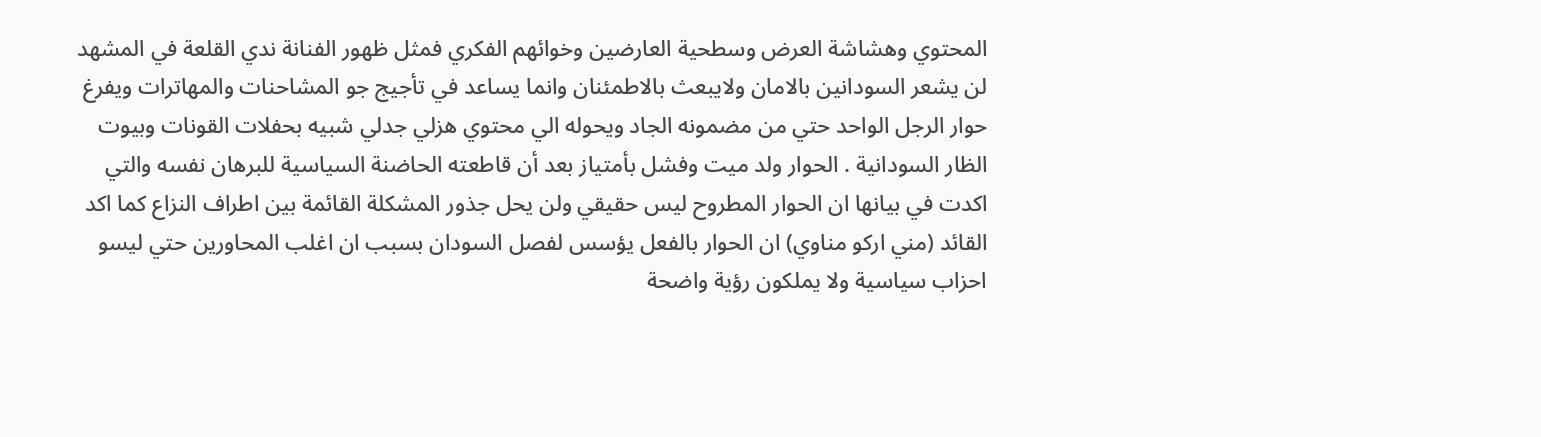المحتوي وهشاشة العرض وسطحية العارضين وخوائهم الفكري فمثل ظهور الفنانة ندي القلعة في المشهد لن يشعر السودانين بالامان ولايبعث بالاطمئنان وانما يساعد في تأجيج جو المشاحنات والمهاترات ويفرغ حوار الرجل الواحد حتي من مضمونه الجاد ويحوله الي محتوي هزلي جدلي شبيه بحفلات القونات وبيوت الظار السودانية . الحوار ولد ميت وفشل بأمتياز بعد أن قاطعته الحاضنة السياسية للبرهان نفسه والتي اكدت في بيانها ان الحوار المطروح ليس حقيقي ولن يحل جذور المشكلة القائمة بين اطراف النزاع كما اكد القائد (مني اركو مناوي) ان الحوار بالفعل يؤسس لفصل السودان بسبب ان اغلب المحاورين حتي ليسو احزاب سياسية ولا يملكون رؤية واضحة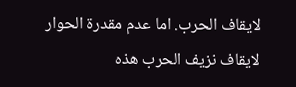لايقاف الحرب. اما عدم مقدرة الحوار لايقاف نزيف الحرب هذه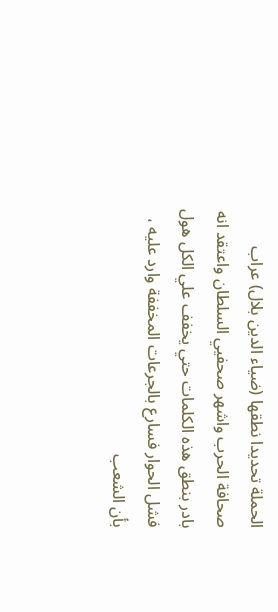الحملة تحديدا نطقها (ضياء الدين بلال) عراب صحافة الحرب واشهر صحفيي السلطان واعتقد انه بادر بنطق هذه الكلمات حتي يخفف علي الكل هول فشل الحوار فسارع بالجرعات المخففة وارد عليه ، بأن الشعب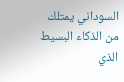السوداني يمتلك من الذكاء البسيط الذي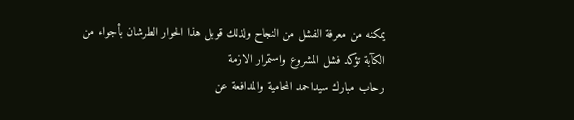يمكنه من معرفة الفشل من النجاح ولذلك قوبل هذا الحوار الطرشان بأجواء من الكآبة تؤكد فشل المشروع واستمرار الازمة
رحاب مبارك سيداحمد المحامية والمدافعة عن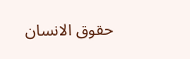حقوق الانسان